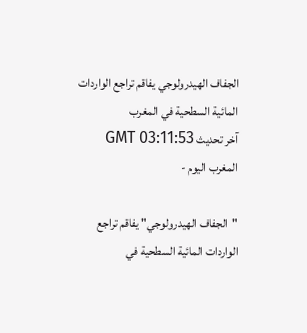الجفاف الهيدرولوجي يفاقم تراجع الواردات المائية السطحية في المغرب
آخر تحديث GMT 03:11:53
المغرب اليوم -

"الجفاف الهيدرولوجي" يفاقم تراجع الواردات المائية السطحية في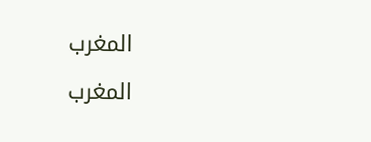المغرب

المغرب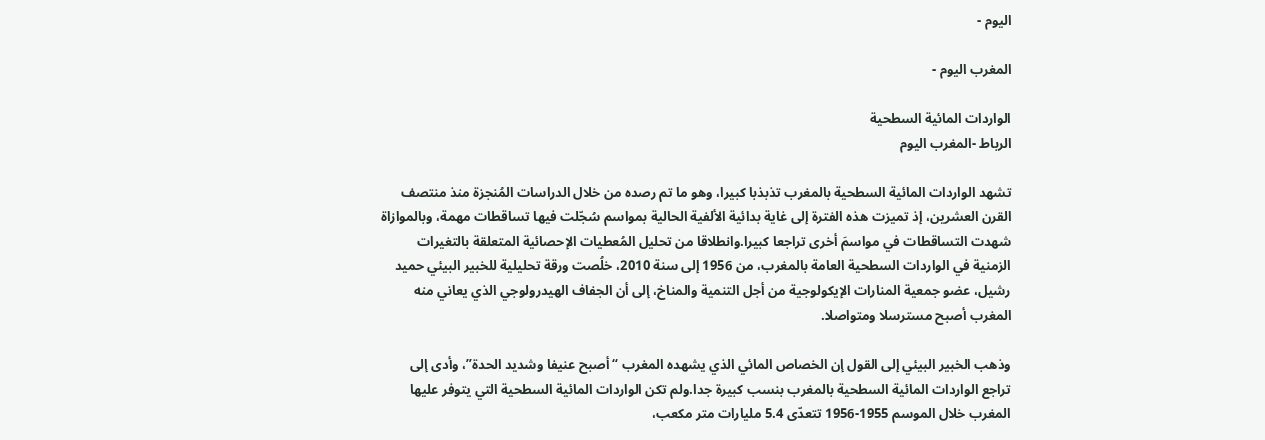اليوم -

المغرب اليوم -

الواردات المائية السطحية
الرباط -المغرب اليوم

تشهد الواردات المائية السطحية بالمغرب تذبذبا كبيرا، وهو ما تم رصده من خلال الدراسات المُنجزة منذ منتصف القرن العشرين، إذ تميزت هذه الفترة إلى غاية بدائية الألفية الحالية بمواسم سُجّلت فيها تساقطات مهمة، وبالموازاة شهدت التساقطات في مواسمَ أخرى تراجعا كبيرا.وانطلاقا من تحليل المُعطيات الإحصائية المتعلقة بالتغيرات الزمنية في الواردات السطحية العامة بالمغرب، من 1956 إلى سنة 2010، خلُصت ورقة تحليلية للخبير البيئي حميد رشيل، عضو جمعية المنارات الإيكولوجية من أجل التنمية والمناخ، إلى أن الجفاف الهيدرولوجي الذي يعاني منه المغرب أصبح مسترسلا ومتواصلا.

وذهب الخبير البيئي إلى القول إن الخصاص المائي الذي يشهده المغرب “أصبح عنيفا وشديد الحدة”، وأدى إلى تراجع الواردات المائية السطحية بالمغرب بنسب كبيرة جدا.ولم تكن الواردات المائية السطحية التي يتوفر عليها المغرب خلال الموسم 1955-1956 تتعدّى 5.4 مليارات متر مكعب،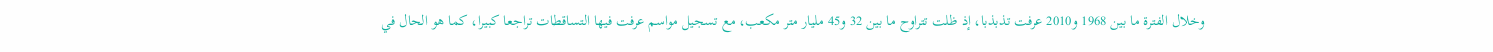وخلال الفترة ما بين 1968 و2010 عرفت تذبذبا، إذ ظلت تتراوح ما بين 32 و45 مليار متر مكعب، مع تسجيل مواسم عرفت فيها التساقطات تراجعا كبيرا، كما هو الحال في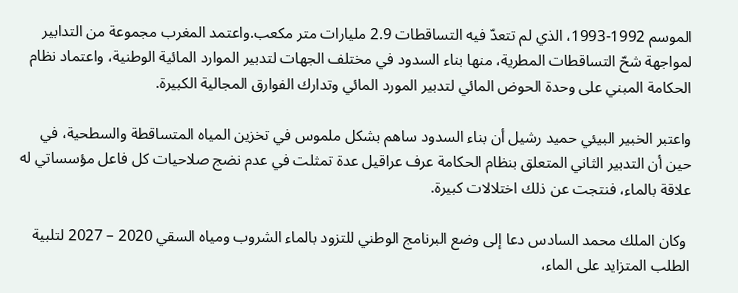الموسم 1992-1993، الذي لم تتعدّ فيه التساقطات 2.9 مليارات متر مكعب.واعتمد المغرب مجموعة من التدابير لمواجهة شحّ التساقطات المطرية، منها بناء السدود في مختلف الجهات لتدبير الموارد المائية الوطنية، واعتماد نظام الحكامة المبني على وحدة الحوض المائي لتدبير المورد المائي وتدارك الفوارق المجالية الكبيرة.

واعتبر الخبير البيئي حميد رشيل أن بناء السدود ساهم بشكل ملموس في تخزين المياه المتساقطة والسطحية، في حين أن التدبير الثاني المتعلق بنظام الحكامة عرف عراقيل عدة تمثلت في عدم نضج صلاحيات كل فاعل مؤسساتي له علاقة بالماء، فنتجت عن ذلك اختلالات كبيرة.

 وكان الملك محمد السادس دعا إلى وضع البرنامج الوطني للتزود بالماء الشروب ومياه السقي 2020 – 2027 لتلبية الطلب المتزايد على الماء،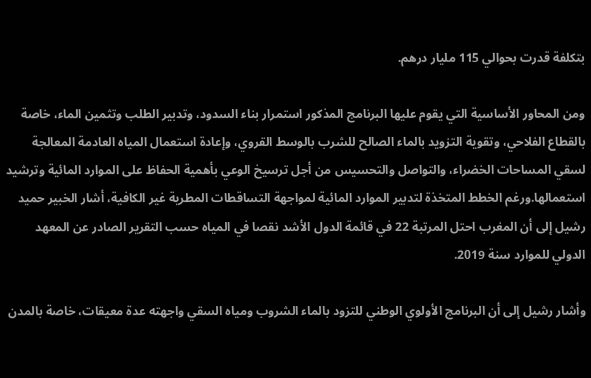بتكلفة قدرت بحوالي 115 مليار درهم.

ومن المحاور الأساسية التي يقوم عليها البرنامج المذكور استمرار بناء السدود، وتدبير الطلب وتثمين الماء، خاصة بالقطاع الفلاحي، وتقوية التزويد بالماء الصالح للشرب بالوسط القروي، وإعادة استعمال المياه العادمة المعالجة لسقي المساحات الخضراء، والتواصل والتحسيس من أجل ترسيخ الوعي بأهمية الحفاظ على الموارد المائية وترشيد استعمالها.ورغم الخطط المتخذة لتدبير الموارد المائية لمواجهة التساقطات المطرية غير الكافية، أشار الخبير حميد رشيل إلى أن المغرب احتل المرتبة 22 في قائمة الدول الأشد نقصا في المياه حسب التقرير الصادر عن المعهد الدولي للموارد سنة 2019.

وأشار رشيل إلى أن البرنامج الأولوي الوطني للتزود بالماء الشروب ومياه السقي واجهته عدة معيقات، خاصة بالمدن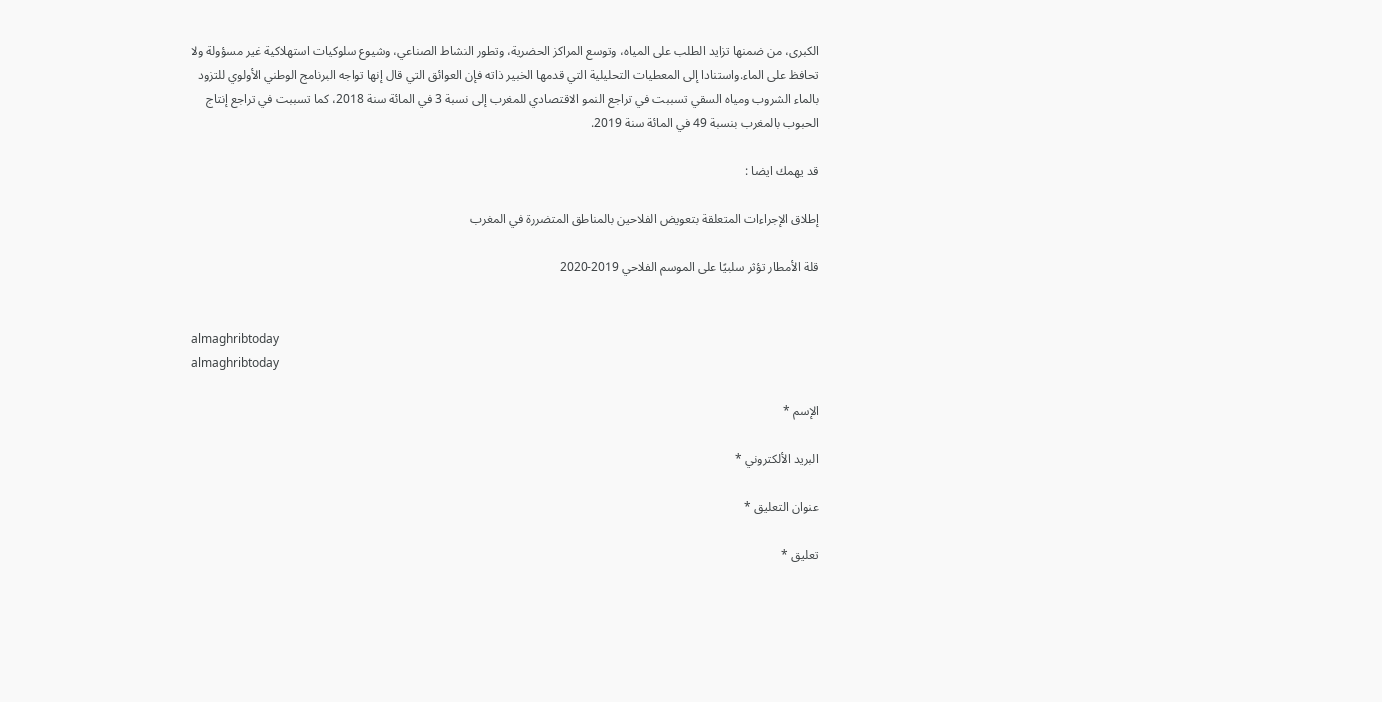الكبرى، من ضمنها تزايد الطلب على المياه، وتوسع المراكز الحضرية، وتطور النشاط الصناعي، وشيوع سلوكيات استهلاكية غير مسؤولة ولا تحافظ على الماء.واستنادا إلى المعطيات التحليلية التي قدمها الخبير ذاته فإن العوائق التي قال إنها تواجه البرنامج الوطني الأولوي للتزود بالماء الشروب ومياه السقي تسببت في تراجع النمو الاقتصادي للمغرب إلى نسبة 3 في المائة سنة 2018، كما تسببت في تراجع إنتاج الحبوب بالمغرب بنسبة 49 في المائة سنة 2019.

قد يهمك ايضا :

إطلاق الإجراءات المتعلقة بتعويض الفلاحين بالمناطق المتضررة في المغرب

قلة الأمطار تؤثر سلبيًا على الموسم الفلاحي 2019-2020


almaghribtoday
almaghribtoday

الإسم *

البريد الألكتروني *

عنوان التعليق *

تعليق *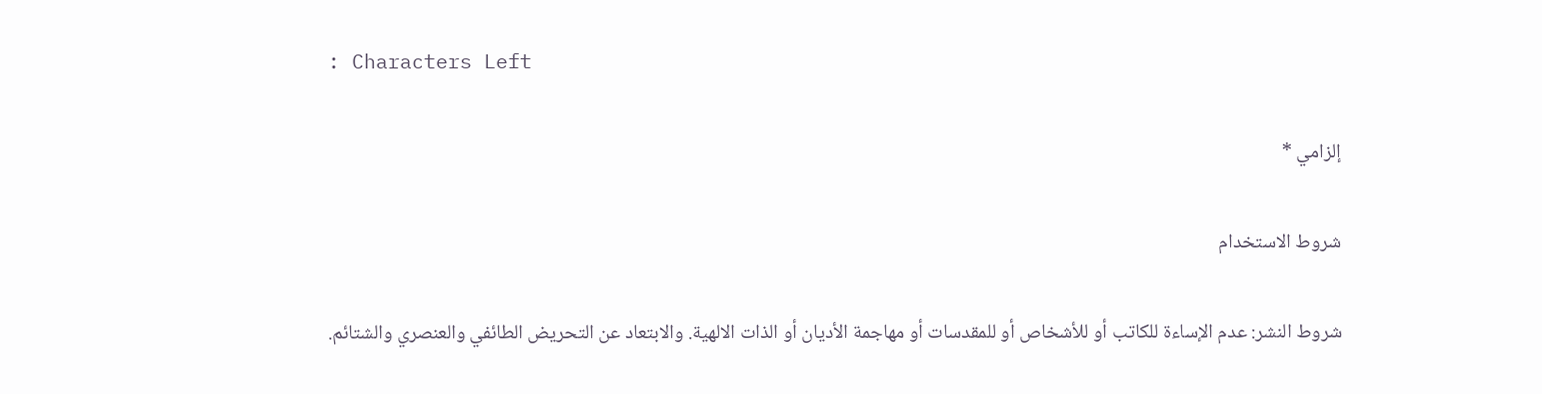: Characters Left

إلزامي *

شروط الاستخدام

شروط النشر: عدم الإساءة للكاتب أو للأشخاص أو للمقدسات أو مهاجمة الأديان أو الذات الالهية. والابتعاد عن التحريض الطائفي والعنصري والشتائم.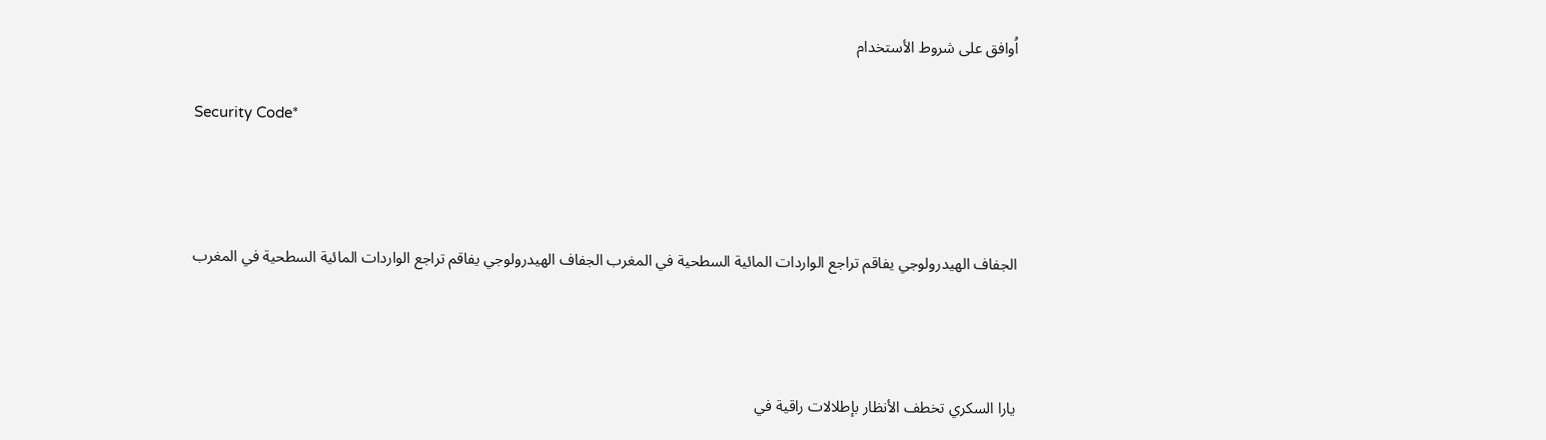اُوافق على شروط الأستخدام

Security Code*



الجفاف الهيدرولوجي يفاقم تراجع الواردات المائية السطحية في المغرب الجفاف الهيدرولوجي يفاقم تراجع الواردات المائية السطحية في المغرب



يارا السكري تخطف الأنظار بإطلالات راقية في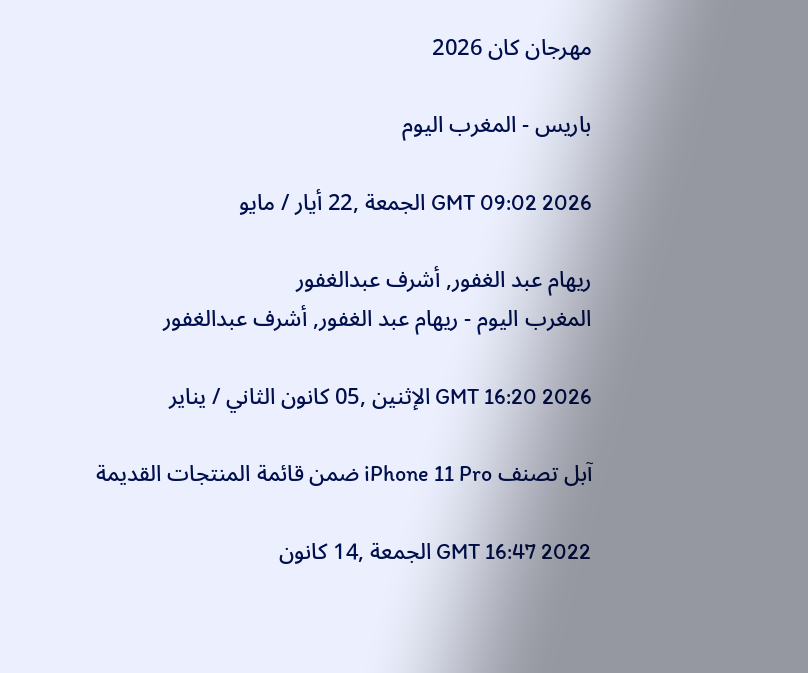مهرجان كان 2026

باريس - المغرب اليوم

GMT 09:02 2026 الجمعة ,22 أيار / مايو

ريهام عبد الغفور, أشرف عبدالغفور
المغرب اليوم - ريهام عبد الغفور, أشرف عبدالغفور

GMT 16:20 2026 الإثنين ,05 كانون الثاني / يناير

آبل تصنف iPhone 11 Pro ضمن قائمة المنتجات القديمة

GMT 16:47 2022 الجمعة ,14 كانون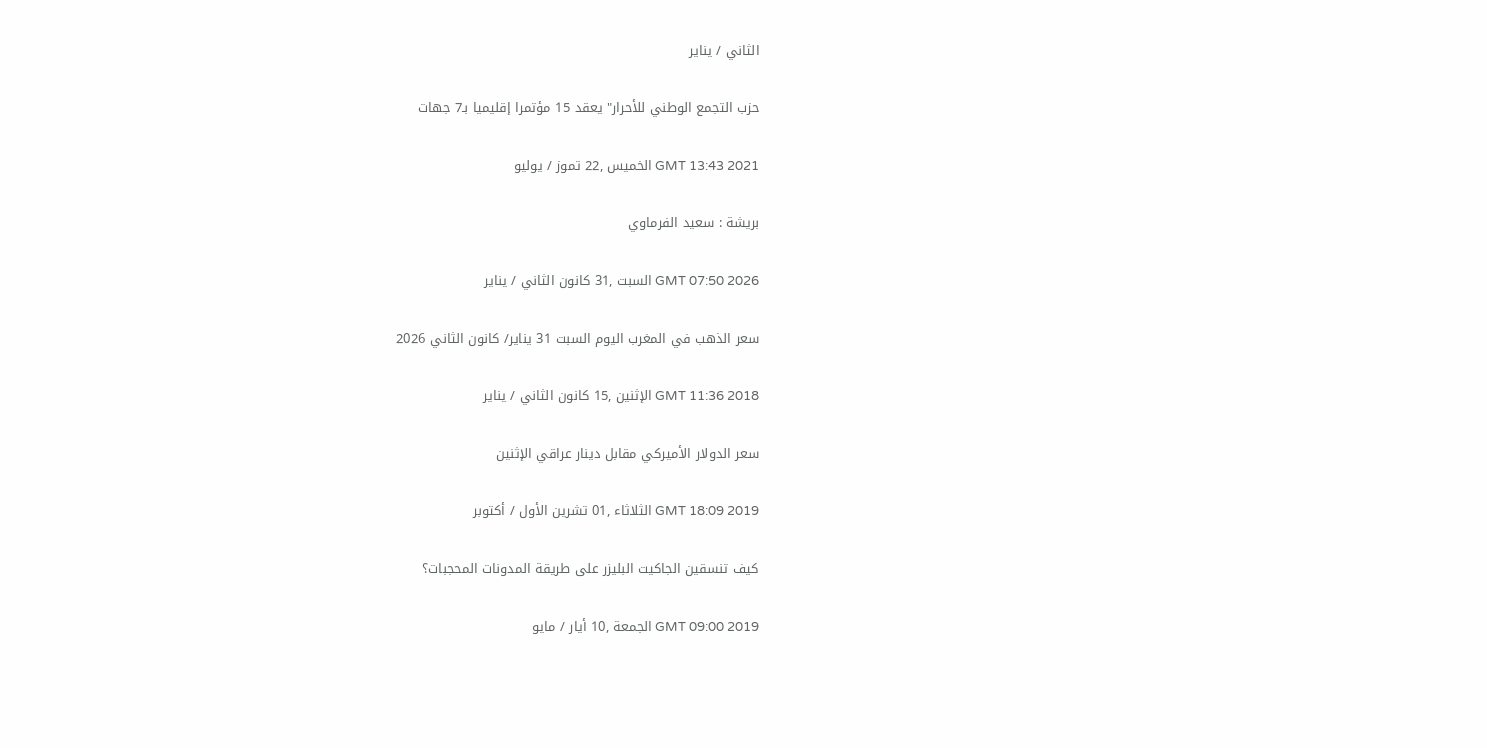الثاني / يناير

حزب التجمع الوطني للأحرار" يعقد 15 مؤتمرا إقليميا بـ7 جهات

GMT 13:43 2021 الخميس ,22 تموز / يوليو

بريشة : سعيد الفرماوي

GMT 07:50 2026 السبت ,31 كانون الثاني / يناير

سعر الذهب في المغرب اليوم السبت 31 يناير/ كانون الثاني 2026

GMT 11:36 2018 الإثنين ,15 كانون الثاني / يناير

سعر الدولار الأميركي مقابل دينار عراقي الإثنين

GMT 18:09 2019 الثلاثاء ,01 تشرين الأول / أكتوبر

كيف تنسقين الجاكيت البليزر على طريقة المدونات المحجبات؟

GMT 09:00 2019 الجمعة ,10 أيار / مايو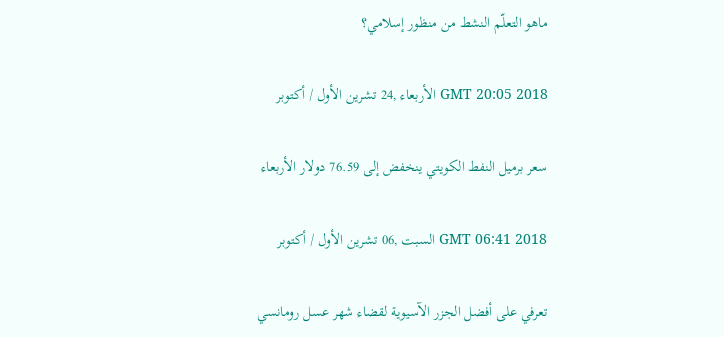ماهو التعلّم النشط من منظور إسلامي؟

GMT 20:05 2018 الأربعاء ,24 تشرين الأول / أكتوبر

سعر برميل النفط الكويتي ينخفض إلى 76.59 دولار الأربعاء

GMT 06:41 2018 السبت ,06 تشرين الأول / أكتوبر

تعرفي على أفضل الجزر الآسيوية لقضاء شهر عسل رومانسي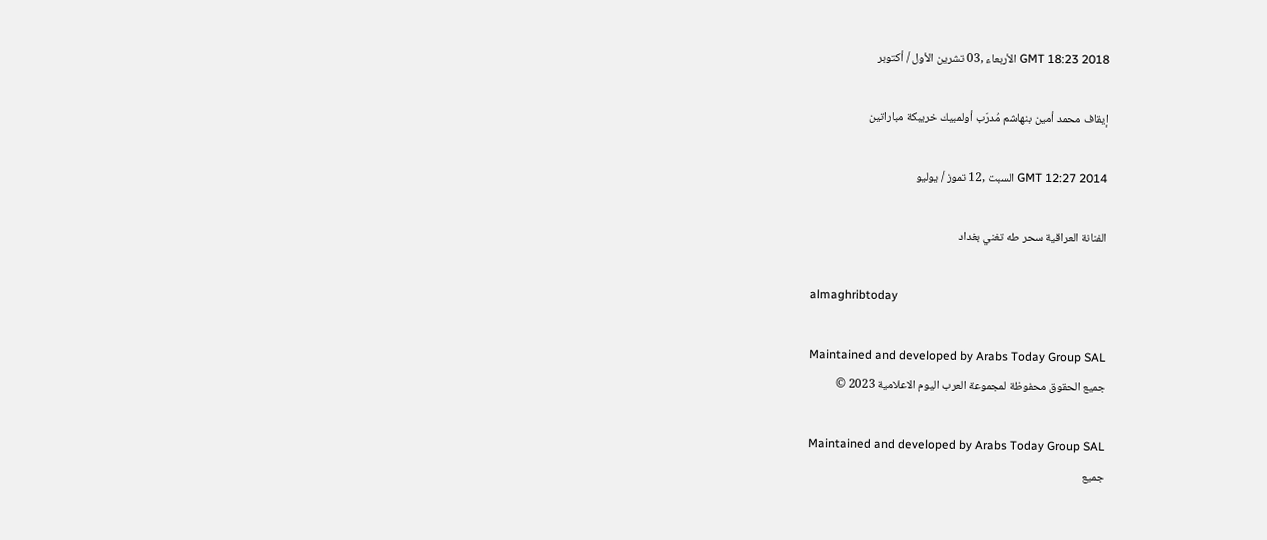GMT 18:23 2018 الأربعاء ,03 تشرين الأول / أكتوبر

إيقاف محمد أمين بنهاشم مُدرّب أولمبيك خريبكة مباراتين

GMT 12:27 2014 السبت ,12 تموز / يوليو

الفنانة العراقية سحر طه تغني بغداد

almaghribtoday

Maintained and developed by Arabs Today Group SAL
جميع الحقوق محفوظة لمجموعة العرب اليوم الاعلامية 2023 ©

Maintained and developed by Arabs Today Group SAL
جميع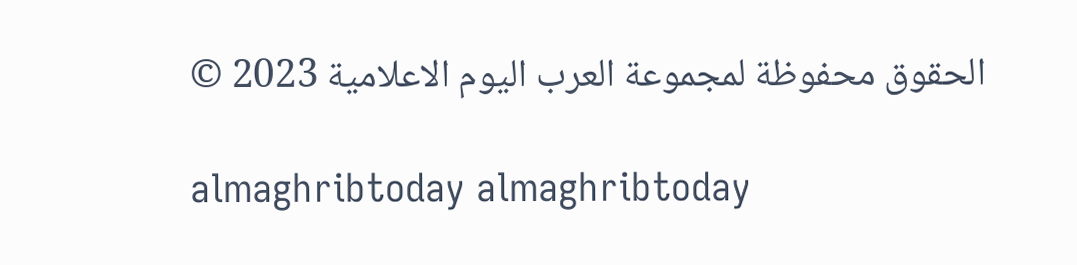الحقوق محفوظة لمجموعة العرب اليوم الاعلامية 2023 ©

almaghribtoday almaghribtoday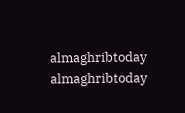almaghribtoday almaghribtoday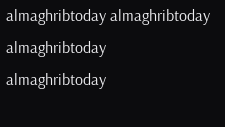almaghribtoday almaghribtoday almaghribtoday
almaghribtoday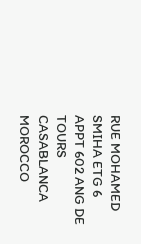RUE MOHAMED SMIHA ETG 6 APPT 602 ANG DE TOURS CASABLANCA MOROCCO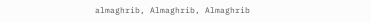almaghrib, Almaghrib, Almaghrib